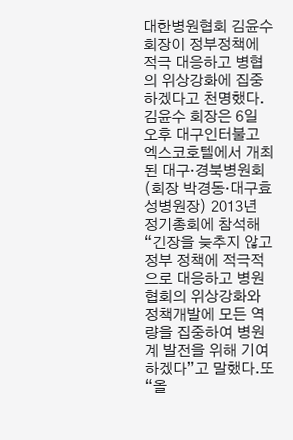대한병원협회 김윤수 회장이 정부정책에 적극 대응하고 병협의 위상강화에 집중하겠다고 천명했다.김윤수 회장은 6일 오후 대구인터불고 엑스코호텔에서 개최된 대구·경북병원회(회장 박경동·대구효성병원장) 2013년 정기총회에 참석해 “긴장을 늦추지 않고 정부 정책에 적극적으로 대응하고 병원협회의 위상강화와 정책개발에 모든 역량을 집중하여 병원계 발전을 위해 기여하겠다”고 말했다.또 “올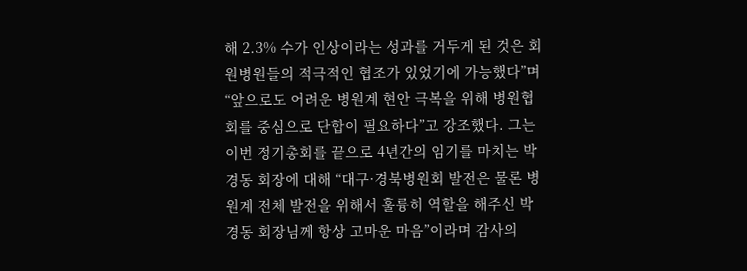해 2.3% 수가 인상이라는 성과를 거두게 된 것은 회원병원들의 적극적인 협조가 있었기에 가능했다”며 “앞으로도 어려운 병원계 현안 극복을 위해 병원협회를 중심으로 단합이 필요하다”고 강조했다. 그는 이번 정기총회를 끝으로 4년간의 임기를 마치는 박경동 회장에 대해 “대구·경북병원회 발전은 물론 병원계 전체 발전을 위해서 훌륭히 역할을 해주신 박경동 회장님께 항상 고마운 마음”이라며 감사의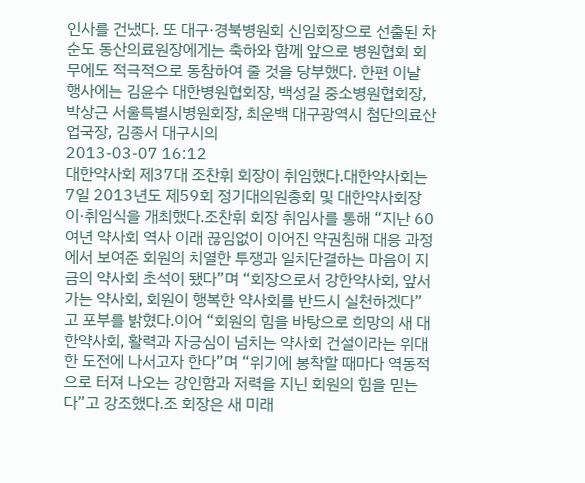인사를 건냈다. 또 대구·경북병원회 신임회장으로 선출된 차순도 동산의료원장에게는 축하와 함께 앞으로 병원협회 회무에도 적극적으로 동참하여 줄 것을 당부했다. 한편 이날 행사에는 김윤수 대한병원협회장, 백성길 중소병원협회장, 박상근 서울특별시병원회장, 최운백 대구광역시 첨단의료산업국장, 김종서 대구시의
2013-03-07 16:12
대한약사회 제37대 조찬휘 회장이 취임했다.대한약사회는 7일 2013년도 제59회 정기대의원총회 및 대한약사회장 이·취임식을 개최했다.조찬휘 회장 취임사를 통해 “지난 60여년 약사회 역사 이래 끊임없이 이어진 약권침해 대응 과정에서 보여준 회원의 치열한 투쟁과 일치단결하는 마음이 지금의 약사회 초석이 됐다”며 “회장으로서 강한약사회, 앞서가는 약사회, 회원이 행복한 약사회를 반드시 실천하겠다”고 포부를 밝혔다.이어 “회원의 힘을 바탕으로 희망의 새 대한약사회, 활력과 자긍심이 넘치는 약사회 건설이라는 위대한 도전에 나서고자 한다”며 “위기에 봉착할 때마다 역동적으로 터져 나오는 강인함과 저력을 지닌 회원의 힘을 믿는다”고 강조했다.조 회장은 새 미래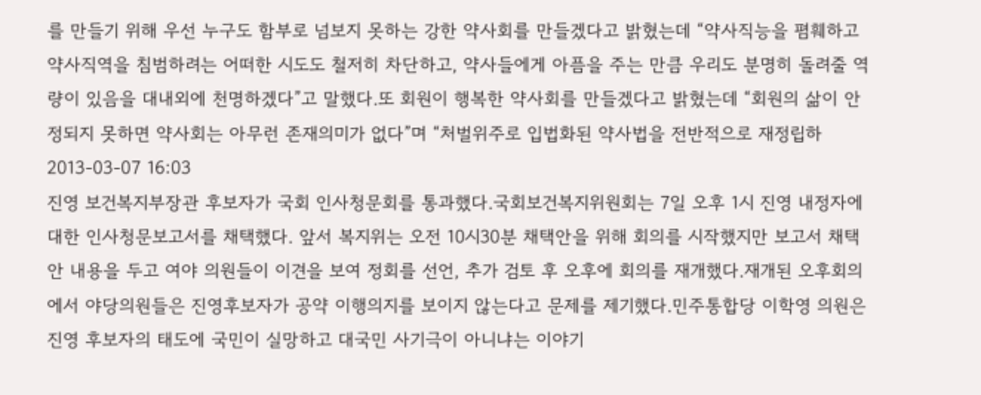를 만들기 위해 우선 누구도 함부로 넘보지 못하는 강한 약사회를 만들겠다고 밝혔는데 “약사직능을 폄훼하고 약사직역을 침범하려는 어떠한 시도도 철저히 차단하고, 약사들에게 아픔을 주는 만큼 우리도 분명히 돌려줄 역량이 있음을 대내외에 천명하겠다”고 말했다.또 회원이 행복한 약사회를 만들겠다고 밝혔는데 “회원의 삶이 안정되지 못하면 약사회는 아무런 존재의미가 없다”며 “처벌위주로 입법화된 약사법을 전반적으로 재정립하
2013-03-07 16:03
진영 보건복지부장관 후보자가 국회 인사청문회를 통과했다.국회보건복지위원회는 7일 오후 1시 진영 내정자에 대한 인사청문보고서를 채택했다. 앞서 복지위는 오전 10시30분 채택안을 위해 회의를 시작했지만 보고서 채택안 내용을 두고 여야 의원들이 이견을 보여 정회를 선언, 추가 검토 후 오후에 회의를 재개했다.재개된 오후회의에서 야당의원들은 진영후보자가 공약 이행의지를 보이지 않는다고 문제를 제기했다.민주통합당 이학영 의원은 진영 후보자의 태도에 국민이 실망하고 대국민 사기극이 아니냐는 이야기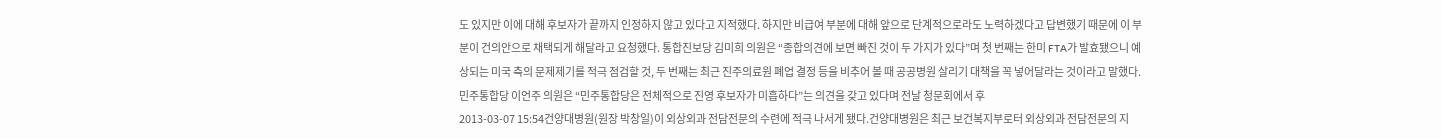도 있지만 이에 대해 후보자가 끝까지 인정하지 않고 있다고 지적했다. 하지만 비급여 부분에 대해 앞으로 단계적으로라도 노력하겠다고 답변했기 때문에 이 부분이 건의안으로 채택되게 해달라고 요청했다. 통합진보당 김미희 의원은 “종합의견에 보면 빠진 것이 두 가지가 있다”며 첫 번째는 한미 FTA가 발효됐으니 예상되는 미국 측의 문제제기를 적극 점검할 것, 두 번째는 최근 진주의료원 폐업 결정 등을 비추어 볼 때 공공병원 살리기 대책을 꼭 넣어달라는 것이라고 말했다.민주통합당 이언주 의원은 “민주통합당은 전체적으로 진영 후보자가 미흡하다”는 의견을 갖고 있다며 전날 청문회에서 후
2013-03-07 15:54건양대병원(원장 박창일)이 외상외과 전담전문의 수련에 적극 나서게 됐다.건양대병원은 최근 보건복지부로터 외상외과 전담전문의 지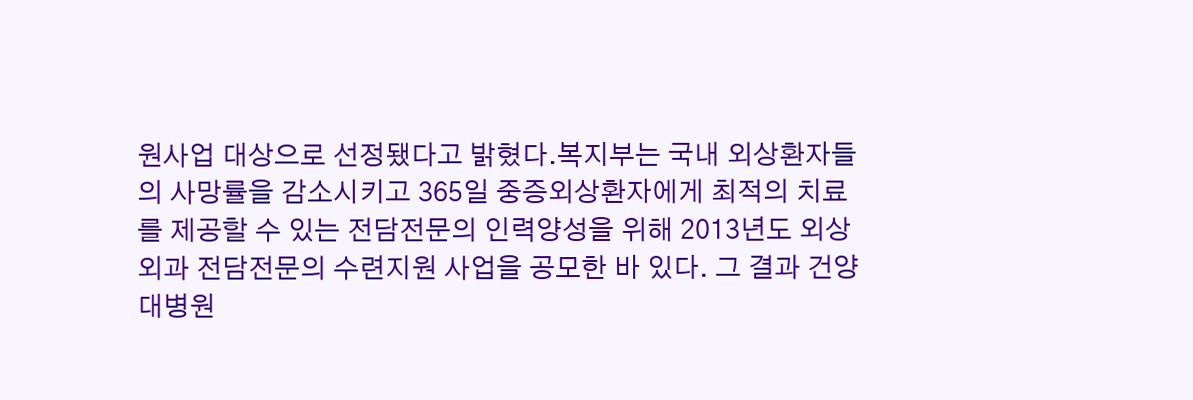원사업 대상으로 선정됐다고 밝혔다.복지부는 국내 외상환자들의 사망률을 감소시키고 365일 중증외상환자에게 최적의 치료를 제공할 수 있는 전담전문의 인력양성을 위해 2013년도 외상외과 전담전문의 수련지원 사업을 공모한 바 있다. 그 결과 건양대병원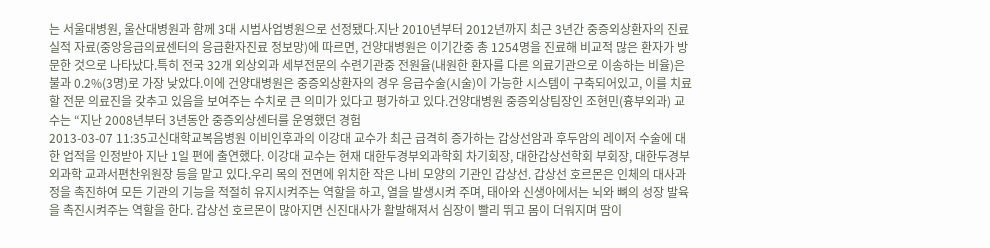는 서울대병원, 울산대병원과 함께 3대 시범사업병원으로 선정됐다.지난 2010년부터 2012년까지 최근 3년간 중증외상환자의 진료실적 자료(중앙응급의료센터의 응급환자진료 정보망)에 따르면, 건양대병원은 이기간중 총 1254명을 진료해 비교적 많은 환자가 방문한 것으로 나타났다.특히 전국 32개 외상외과 세부전문의 수련기관중 전원율(내원한 환자를 다른 의료기관으로 이송하는 비율)은 불과 0.2%(3명)로 가장 낮았다.이에 건양대병원은 중증외상환자의 경우 응급수술(시술)이 가능한 시스템이 구축되어있고, 이를 치료할 전문 의료진을 갖추고 있음을 보여주는 수치로 큰 의미가 있다고 평가하고 있다.건양대병원 중증외상팀장인 조현민(흉부외과) 교수는 “지난 2008년부터 3년동안 중증외상센터를 운영했던 경험
2013-03-07 11:35고신대학교복음병원 이비인후과의 이강대 교수가 최근 급격히 증가하는 갑상선암과 후두암의 레이저 수술에 대한 업적을 인정받아 지난 1일 편에 출연했다. 이강대 교수는 현재 대한두경부외과학회 차기회장, 대한갑상선학회 부회장, 대한두경부외과학 교과서편찬위원장 등을 맡고 있다.우리 목의 전면에 위치한 작은 나비 모양의 기관인 갑상선. 갑상선 호르몬은 인체의 대사과정을 촉진하여 모든 기관의 기능을 적절히 유지시켜주는 역할을 하고, 열을 발생시켜 주며, 태아와 신생아에서는 뇌와 뼈의 성장 발육을 촉진시켜주는 역할을 한다. 갑상선 호르몬이 많아지면 신진대사가 활발해져서 심장이 빨리 뛰고 몸이 더워지며 땀이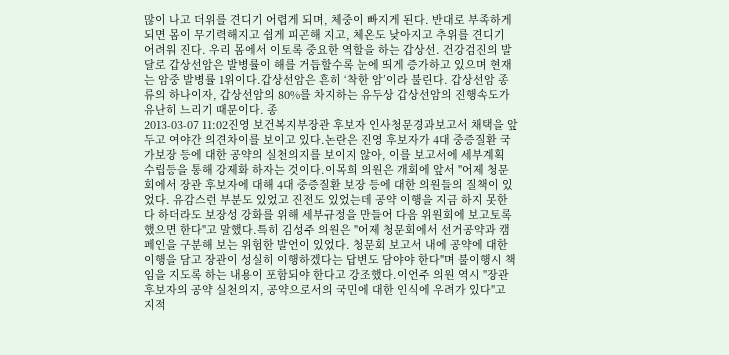많이 나고 더위를 견디기 어렵게 되며, 체중이 빠지게 된다. 반대로 부족하게 되면 몸이 무기력해지고 쉽게 피곤해 지고, 체온도 낮아지고 추위를 견디기 어려워 진다. 우리 몸에서 이토록 중요한 역할을 하는 갑상선. 건강검진의 발달로 갑상선암은 발병률이 해를 거듭할수록 눈에 띄게 증가하고 있으며 현재는 암중 발병률 1위이다.갑상선암은 흔히 ‘착한 암’이라 불린다. 갑상선암 종류의 하나이자, 갑상선암의 80%를 차지하는 유두상 갑상선암의 진행속도가 유난히 느리기 때문이다. 종
2013-03-07 11:02진영 보건복지부장관 후보자 인사청문경과보고서 채택을 앞두고 여야간 의견차이를 보이고 있다.논란은 진영 후보자가 4대 중증질환 국가보장 등에 대한 공약의 실천의지를 보이지 않아, 이를 보고서에 세부계획 수립등을 통해 강제화 하자는 것이다.이목희 의원은 개회에 앞서 "어제 청문회에서 장관 후보자에 대해 4대 중증질환 보장 등에 대한 의원들의 질책이 있었다. 유감스런 부분도 있었고 진전도 있었는데 공약 이행을 지금 하지 못한다 하더라도 보장성 강화를 위해 세부규정을 만들어 다음 위원회에 보고토록 했으면 한다"고 말했다.특히 김성주 의원은 "어제 청문회에서 선거공약과 캠페인을 구분해 보는 위험한 발언이 있었다. 청문회 보고서 내에 공약에 대한 이행을 담고 장관이 성실히 이행하겠다는 답변도 담야야 한다"며 불이행시 책임을 지도록 하는 내용이 포함되야 한다고 강조했다.이언주 의원 역시 "장관 후보자의 공약 실천의지, 공약으로서의 국민에 대한 인식에 우려가 있다"고 지적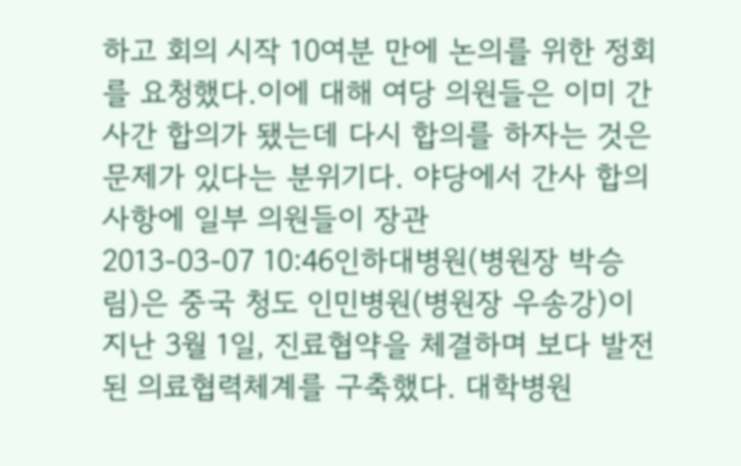하고 회의 시작 10여분 만에 논의를 위한 정회를 요청했다.이에 대해 여당 의원들은 이미 간사간 합의가 됐는데 다시 합의를 하자는 것은 문제가 있다는 분위기다. 야당에서 간사 합의사항에 일부 의원들이 장관
2013-03-07 10:46인하대병원(병원장 박승림)은 중국 청도 인민병원(병원장 우송강)이 지난 3월 1일, 진료협약을 체결하며 보다 발전된 의료협력체계를 구축했다. 대학병원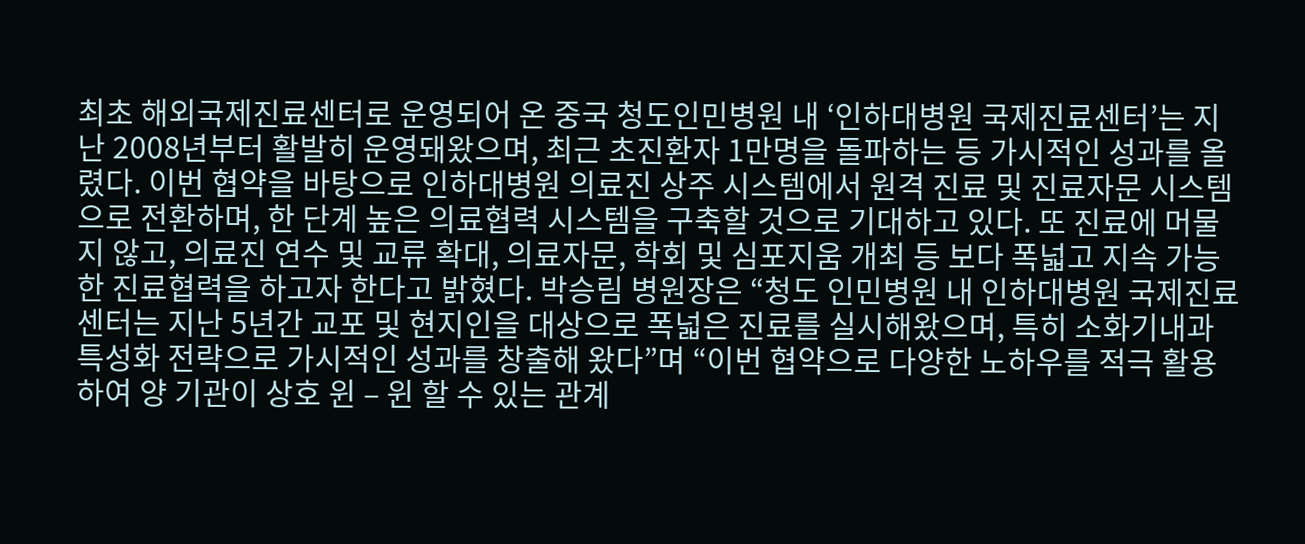최초 해외국제진료센터로 운영되어 온 중국 청도인민병원 내 ‘인하대병원 국제진료센터’는 지난 2008년부터 활발히 운영돼왔으며, 최근 초진환자 1만명을 돌파하는 등 가시적인 성과를 올렸다. 이번 협약을 바탕으로 인하대병원 의료진 상주 시스템에서 원격 진료 및 진료자문 시스템으로 전환하며, 한 단계 높은 의료협력 시스템을 구축할 것으로 기대하고 있다. 또 진료에 머물지 않고, 의료진 연수 및 교류 확대, 의료자문, 학회 및 심포지움 개최 등 보다 폭넓고 지속 가능한 진료협력을 하고자 한다고 밝혔다. 박승림 병원장은 “청도 인민병원 내 인하대병원 국제진료센터는 지난 5년간 교포 및 현지인을 대상으로 폭넓은 진료를 실시해왔으며, 특히 소화기내과 특성화 전략으로 가시적인 성과를 창출해 왔다”며 “이번 협약으로 다양한 노하우를 적극 활용하여 양 기관이 상호 윈 – 윈 할 수 있는 관계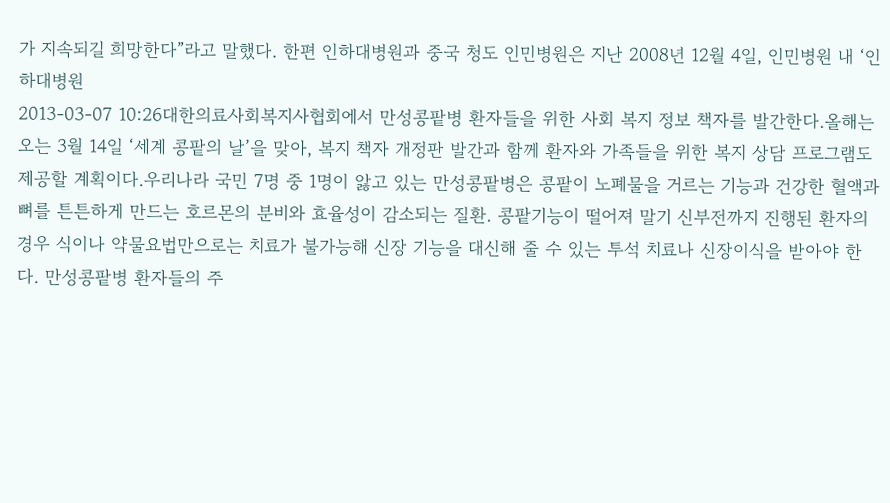가 지속되길 희망한다”라고 말했다. 한편 인하대병원과 중국 청도 인민병원은 지난 2008년 12월 4일, 인민병원 내 ‘인하대병원
2013-03-07 10:26대한의료사회복지사협회에서 만성콩팥병 환자들을 위한 사회 복지 정보 책자를 발간한다.올해는 오는 3월 14일 ‘세계 콩팥의 날’을 맞아, 복지 책자 개정판 발간과 함께 환자와 가족들을 위한 복지 상담 프로그램도 제공할 계획이다.우리나라 국민 7명 중 1명이 앓고 있는 만성콩팥병은 콩팥이 노폐물을 거르는 기능과 건강한 혈액과 뼈를 튼튼하게 만드는 호르몬의 분비와 효율성이 감소되는 질환. 콩팥기능이 떨어져 말기 신부전까지 진행된 환자의 경우 식이나 약물요법만으로는 치료가 불가능해 신장 기능을 대신해 줄 수 있는 투석 치료나 신장이식을 받아야 한다. 만성콩팥병 환자들의 주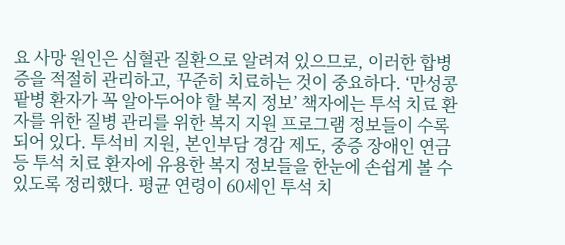요 사망 원인은 심혈관 질환으로 알려져 있으므로, 이러한 합병증을 적절히 관리하고, 꾸준히 치료하는 것이 중요하다. ‘만성콩팥병 환자가 꼭 알아두어야 할 복지 정보’ 책자에는 투석 치료 환자를 위한 질병 관리를 위한 복지 지원 프로그램 정보들이 수록되어 있다. 투석비 지원, 본인부담 경감 제도, 중증 장애인 연금 등 투석 치료 환자에 유용한 복지 정보들을 한눈에 손쉽게 볼 수 있도록 정리했다. 평균 연령이 60세인 투석 치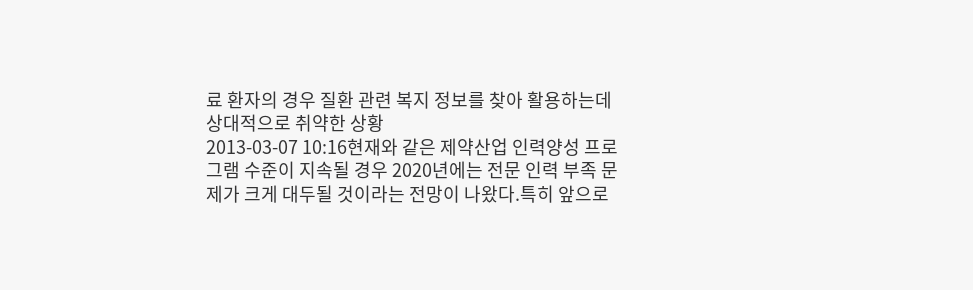료 환자의 경우 질환 관련 복지 정보를 찾아 활용하는데 상대적으로 취약한 상황
2013-03-07 10:16현재와 같은 제약산업 인력양성 프로그램 수준이 지속될 경우 2020년에는 전문 인력 부족 문제가 크게 대두될 것이라는 전망이 나왔다.특히 앞으로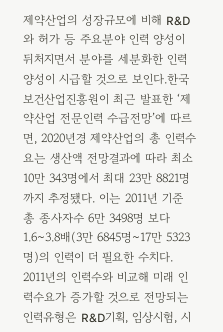제약산업의 성장규모에 비해 R&D와 허가 등 주요분야 인력 양성이 뒤처지면서 분야를 세분화한 인력양성이 시급할 것으로 보인다.한국보건산업진흥원이 최근 발표한 ‘제약산업 전문인력 수급전망’에 따르면, 2020년경 제약산업의 총 인력수요는 생산액 전망결과에 따라 최소 10만 343명에서 최대 23만 8821명까지 추정됐다. 이는 2011년 기준 총 종사자수 6만 3498명 보다 1.6~3.8배(3만 6845명~17만 5323명)의 인력이 더 필요한 수치다. 2011년의 인력수와 비교해 미래 인력수요가 증가할 것으로 전망되는 인력유형은 R&D기획, 임상시험, 시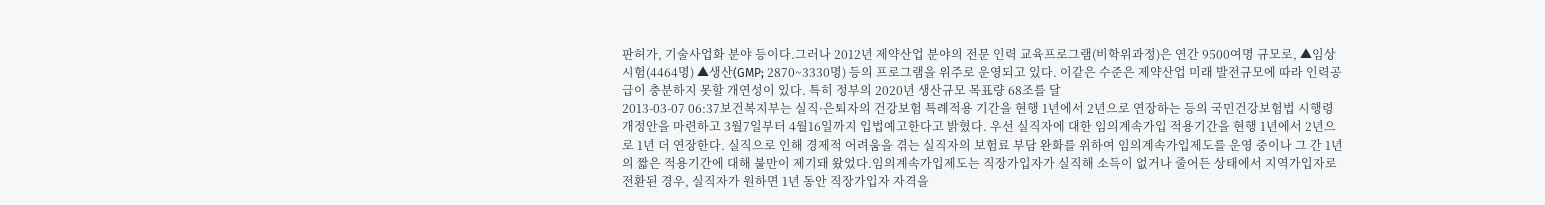판허가, 기술사업화 분야 등이다.그러나 2012년 제약산업 분야의 전문 인력 교육프로그램(비학위과정)은 연간 9500여명 규모로, ▲임상시험(4464명) ▲생산(GMP; 2870~3330명) 등의 프로그램을 위주로 운영되고 있다. 이같은 수준은 제약산업 미래 발전규모에 따라 인력공급이 충분하지 못할 개연성이 있다. 특히 정부의 2020년 생산규모 목표량 68조를 달
2013-03-07 06:37보건복지부는 실직·은퇴자의 건강보험 특례적용 기간을 현행 1년에서 2년으로 연장하는 등의 국민건강보험법 시행령 개정안을 마련하고 3월7일부터 4월16일까지 입법예고한다고 밝혔다. 우선 실직자에 대한 임의계속가입 적용기간을 현행 1년에서 2년으로 1년 더 연장한다. 실직으로 인해 경제적 어려움을 겪는 실직자의 보험료 부담 완화를 위하여 임의계속가입제도를 운영 중이나 그 간 1년의 짧은 적용기간에 대해 불만이 제기돼 왔었다.임의계속가입제도는 직장가입자가 실직해 소득이 없거나 줄어든 상태에서 지역가입자로 전환된 경우, 실직자가 원하면 1년 동안 직장가입자 자격을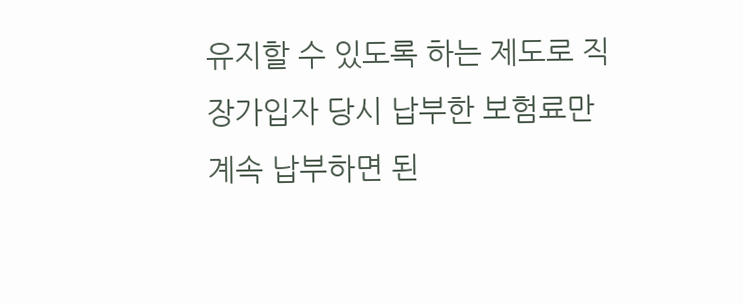유지할 수 있도록 하는 제도로 직장가입자 당시 납부한 보험료만 계속 납부하면 된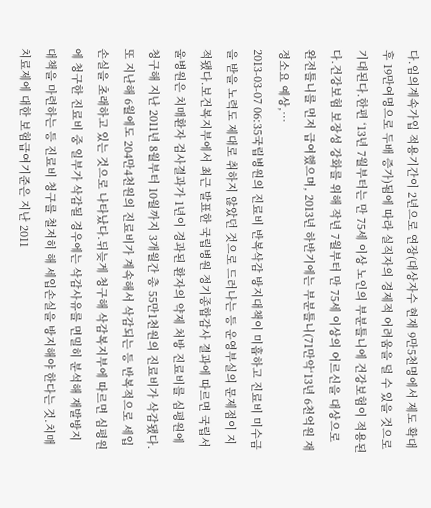다.임의계속가입 적용기간이 2년으로 연장(대상자수 현재 9만5천명에서 제도 확대 후 19만여명으로 두배 증가)됨에 따라 실직자의 경제적 어려움을 덜 수 있을 것으로 기대된다.한편 ‘13년 7월부터는 만 75세 이상 노인의 부분틀니에 건강보험이 적용된다.건강보험 보장성 강화를 위해 작년 7월부터 만 75세 이상의 어르신을 대상으로 완전틀니를 먼저 급여했으며, 2013년 하반기에는 부분틀니(71만악‘13년 6천억원 재정소요 예상,…
2013-03-07 06:35국립병원의 진료비 반복삭감 방지대책이 미흡하고 진료비 미수금을 받을 노력도 제대로 취하지 않았던 것으로 드러나는 등 운영부실의 문제점이 지적됐다.보건복지부에서 최근 발표한 국립병원 정기종합감사 결과에 따르면 국립서울병원은 치매환자 검사결과가 1년이 경과된 환자의 약제 처방 진료비를 심평원에 청구해 지난 2011년 8월부터 10월까지 3개월간 총 55만1천원의 진료비가 삭감됐다. 또 지난해 6월에도 204만4천원의 진료비가 계속해서 삭감되는 등 반복적으로 세입손실을 초래하고 있는 것으로 나타났다.뒤늦게 청구해 삭감복지부에 따르면 심평원에 청구한 진료비 중 일부가 삭감될 경우에는 삭감사유를 면밀히 분석해 재발방지 대책을 마련하는 등 진료비 청구를 철저히 해 세입손실을 방지해야 한다는 것.치매치료제에 대한 보험급여기준은 지난 2011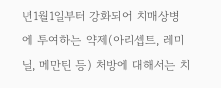년1월1일부터 강화되어 치매상병에 투여하는 약제(아리셉트, 레미닐, 메만틴 등) 처방에 대해서는 치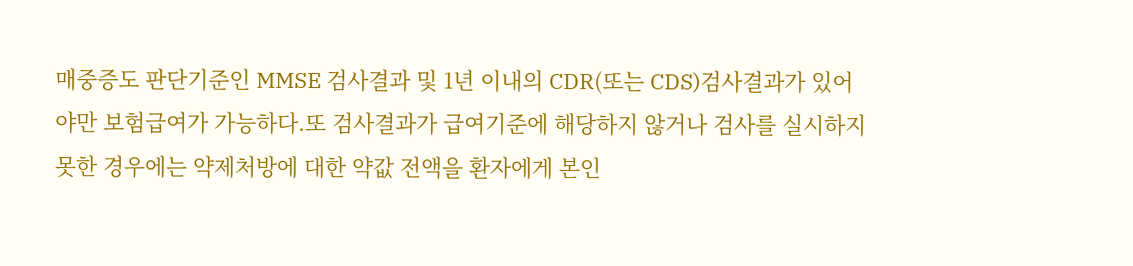매중증도 판단기준인 MMSE 검사결과 및 1년 이내의 CDR(또는 CDS)검사결과가 있어야만 보험급여가 가능하다.또 검사결과가 급여기준에 해당하지 않거나 검사를 실시하지 못한 경우에는 약제처방에 대한 약값 전액을 환자에게 본인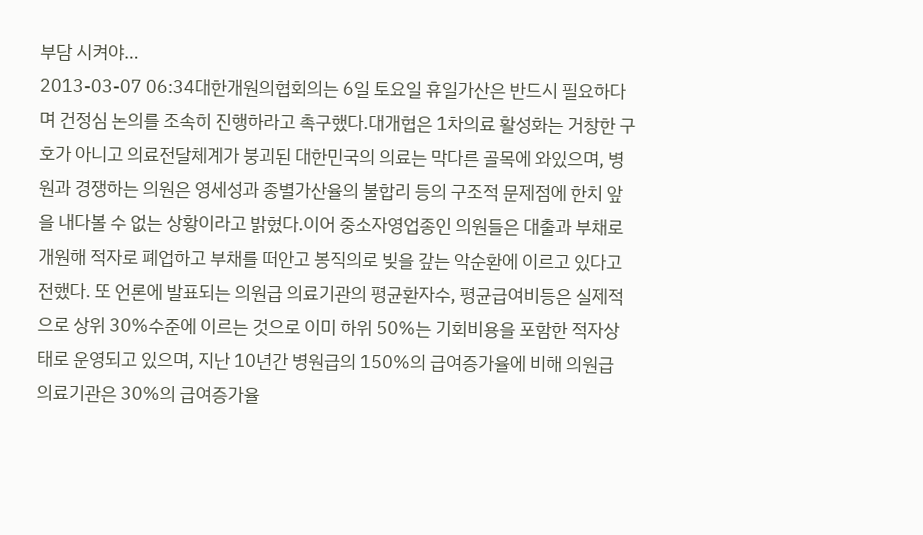부담 시켜야…
2013-03-07 06:34대한개원의협회의는 6일 토요일 휴일가산은 반드시 필요하다며 건정심 논의를 조속히 진행하라고 촉구했다.대개협은 1차의료 활성화는 거창한 구호가 아니고 의료전달체계가 붕괴된 대한민국의 의료는 막다른 골목에 와있으며, 병원과 경쟁하는 의원은 영세성과 종별가산율의 불합리 등의 구조적 문제점에 한치 앞을 내다볼 수 없는 상황이라고 밝혔다.이어 중소자영업종인 의원들은 대출과 부채로 개원해 적자로 폐업하고 부채를 떠안고 봉직의로 빚을 갚는 악순환에 이르고 있다고 전했다. 또 언론에 발표되는 의원급 의료기관의 평균환자수, 평균급여비등은 실제적으로 상위 30%수준에 이르는 것으로 이미 하위 50%는 기회비용을 포함한 적자상태로 운영되고 있으며, 지난 10년간 병원급의 150%의 급여증가율에 비해 의원급 의료기관은 30%의 급여증가율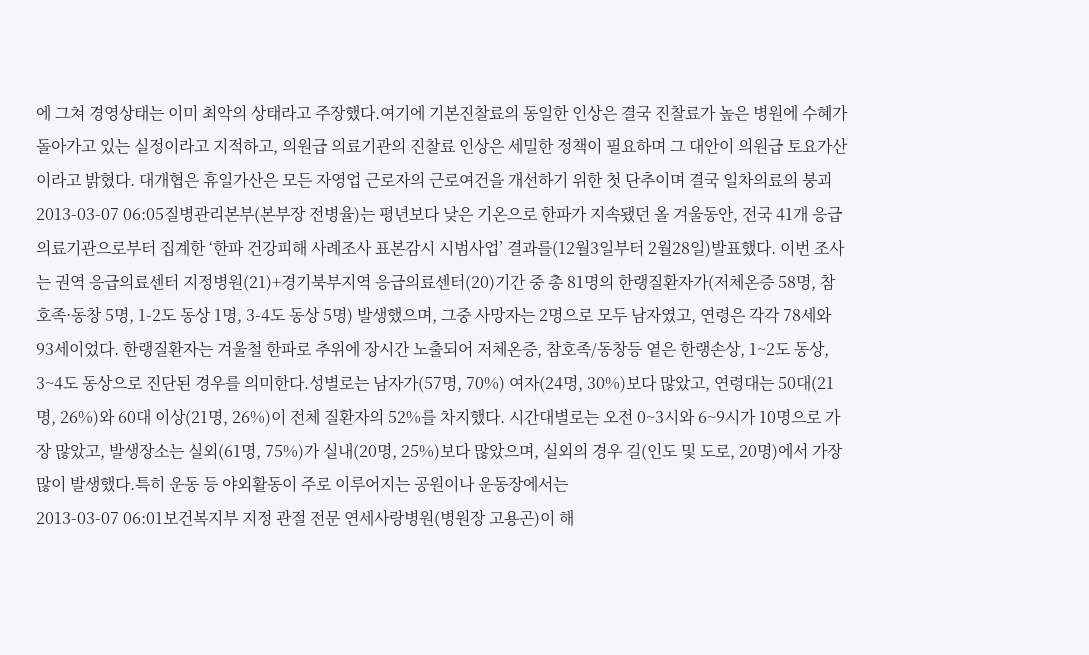에 그쳐 경영상태는 이미 최악의 상태라고 주장했다.여기에 기본진찰료의 동일한 인상은 결국 진찰료가 높은 병원에 수혜가 돌아가고 있는 실정이라고 지적하고, 의원급 의료기관의 진찰료 인상은 세밀한 정책이 필요하며 그 대안이 의원급 토요가산이라고 밝혔다. 대개협은 휴일가산은 모든 자영업 근로자의 근로여건을 개선하기 위한 첫 단추이며 결국 일차의료의 붕괴
2013-03-07 06:05질병관리본부(본부장 전병율)는 평년보다 낮은 기온으로 한파가 지속됐던 올 겨울동안, 전국 41개 응급의료기관으로부터 집계한 ‘한파 건강피해 사례조사 표본감시 시범사업’ 결과를(12월3일부터 2월28일)발표했다. 이번 조사는 권역 응급의료센터 지정병원(21)+경기북부지역 응급의료센터(20)기간 중 총 81명의 한랭질환자가(저체온증 58명, 참호족·동창 5명, 1-2도 동상 1명, 3-4도 동상 5명) 발생했으며, 그중 사망자는 2명으로 모두 남자였고, 연령은 각각 78세와 93세이었다. 한랭질환자는 겨울철 한파로 추위에 장시간 노출되어 저체온증, 참호족/동창등 옅은 한랭손상, 1~2도 동상, 3~4도 동상으로 진단된 경우를 의미한다.성별로는 남자가(57명, 70%) 여자(24명, 30%)보다 많았고, 연령대는 50대(21명, 26%)와 60대 이상(21명, 26%)이 전체 질환자의 52%를 차지했다. 시간대별로는 오전 0~3시와 6~9시가 10명으로 가장 많았고, 발생장소는 실외(61명, 75%)가 실내(20명, 25%)보다 많았으며, 실외의 경우 길(인도 및 도로, 20명)에서 가장 많이 발생했다.특히 운동 등 야외활동이 주로 이루어지는 공원이나 운동장에서는
2013-03-07 06:01보건복지부 지정 관절 전문 연세사랑병원(병원장 고용곤)이 해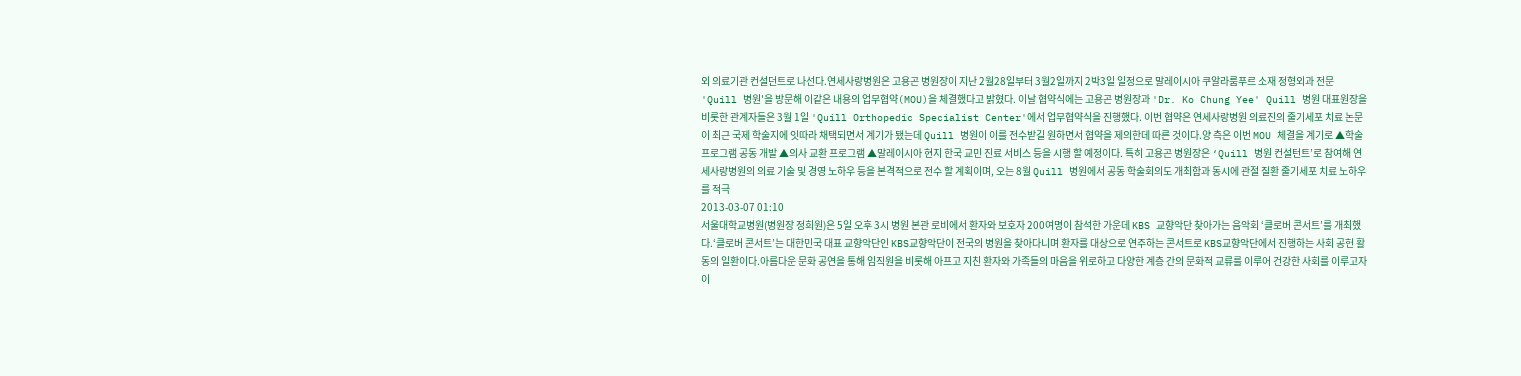외 의료기관 컨설던트로 나선다.연세사랑병원은 고용곤 병원장이 지난 2월28일부터 3월2일까지 2박3일 일정으로 말레이시아 쿠알라룸푸르 소재 정형외과 전문 'Quill 병원'을 방문해 이같은 내용의 업무협약(MOU)을 체결했다고 밝혔다. 이날 협약식에는 고용곤 병원장과 'Dr. Ko Chung Yee' Quill 병원 대표원장을 비롯한 관계자들은 3월 1일 'Quill Orthopedic Specialist Center'에서 업무협약식을 진행했다. 이번 협약은 연세사랑병원 의료진의 줄기세포 치료 논문이 최근 국제 학술지에 잇따라 채택되면서 계기가 됐는데 Quill 병원이 이를 전수받길 원하면서 협약을 제의한데 따른 것이다.양 측은 이번 MOU 체결을 계기로 ▲학술 프로그램 공동 개발 ▲의사 교환 프로그램 ▲말레이시아 현지 한국 교민 진료 서비스 등을 시행 할 예정이다. 특히 고용곤 병원장은 ‘Quill 병원 컨설턴트’로 참여해 연세사랑병원의 의료 기술 및 경영 노하우 등을 본격적으로 전수 할 계획이며, 오는 8월 Quill 병원에서 공동 학술회의도 개최함과 동시에 관절 질환 줄기세포 치료 노하우를 적극
2013-03-07 01:10
서울대학교병원(병원장 정희원)은 5일 오후 3시 병원 본관 로비에서 환자와 보호자 200여명이 참석한 가운데 KBS 교향악단 찾아가는 음악회 ‘클로버 콘서트’를 개최했다.‘클로버 콘서트’는 대한민국 대표 교향악단인 KBS교향악단이 전국의 병원을 찾아다니며 환자를 대상으로 연주하는 콘서트로 KBS교향악단에서 진행하는 사회 공헌 활동의 일환이다.아름다운 문화 공연을 통해 임직원을 비롯해 아프고 지친 환자와 가족들의 마음을 위로하고 다양한 계층 간의 문화적 교류를 이루어 건강한 사회를 이루고자 이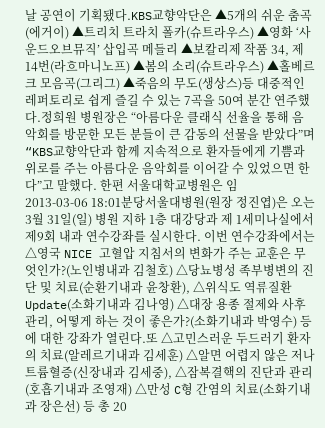날 공연이 기획됐다.KBS교향악단은 ▲5개의 쉬운 춤곡(에거이) ▲트리치 트라치 폴카(슈트라우스) ▲영화 ‘사운드오브뮤직’ 삽입곡 메들리 ▲보칼리제 작품 34, 제 14번(라흐마니노프) ▲봄의 소리(슈트라우스) ▲홀베르크 모음곡(그리그) ▲죽음의 무도(생상스)등 대중적인 레퍼토리로 쉽게 즐길 수 있는 7곡을 50여 분간 연주했다.정희원 병원장은 “아름다운 클래식 선율을 통해 음악회를 방문한 모든 분들이 큰 감동의 선물을 받았다”며 “KBS교향악단과 함께 지속적으로 환자들에게 기쁨과 위로를 주는 아름다운 음악회를 이어갈 수 있었으면 한다”고 말했다. 한편 서울대학교병원은 임
2013-03-06 18:01분당서울대병원(원장 정진엽)은 오는 3월 31일(일) 병원 지하 1층 대강당과 제 1세미나실에서 제9회 내과 연수강좌를 실시한다. 이번 연수강좌에서는 △영국 NICE 고혈압 지침서의 변화가 주는 교훈은 무엇인가?(노인병내과 김철호) △당뇨병성 족부병변의 진단 및 치료(순환기내과 윤창환), △위식도 역류질환 Update(소화기내과 김나영) △대장 용종 절제와 사후 관리, 어떻게 하는 것이 좋은가?(소화기내과 박영수) 등에 대한 강좌가 열린다.또 △고민스러운 두드러기 환자의 치료(알레르기내과 김세훈) △알면 어렵지 않은 저나트륨혈증(신장내과 김세중), △잠복결핵의 진단과 관리(호흡기내과 조영재) △만성 C형 간염의 치료(소화기내과 장은선) 등 총 20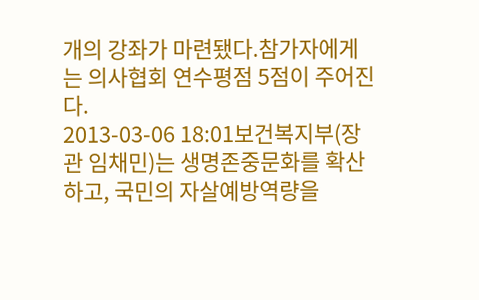개의 강좌가 마련됐다.참가자에게는 의사협회 연수평점 5점이 주어진다.
2013-03-06 18:01보건복지부(장관 임채민)는 생명존중문화를 확산하고, 국민의 자살예방역량을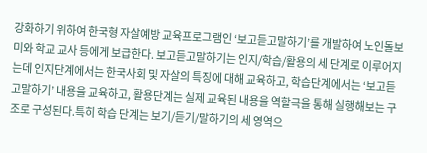강화하기 위하여 한국형 자살예방 교육프로그램인 ‘보고듣고말하기’를 개발하여 노인돌보미와 학교 교사 등에게 보급한다. 보고듣고말하기는 인지/학습/활용의 세 단계로 이루어지는데 인지단계에서는 한국사회 및 자살의 특징에 대해 교육하고, 학습단계에서는 ‘보고듣고말하기’ 내용을 교육하고, 활용단계는 실제 교육된 내용을 역할극을 통해 실행해보는 구조로 구성된다.특히 학습 단계는 보기/듣기/말하기의 세 영역으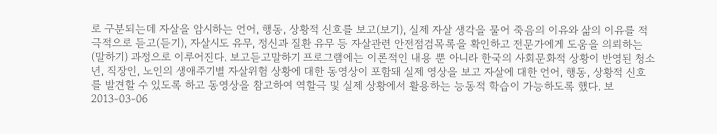로 구분되는데 자살을 암시하는 언어, 행동, 상황적 신호를 보고(보기), 실제 자살 생각을 물어 죽음의 이유와 삶의 이유를 적극적으로 듣고(듣기), 자살시도 유무, 정신과 질환 유무 등 자살관련 안전점검목록을 확인하고 전문가에게 도움을 의뢰하는(말하기) 과정으로 이루어진다. 보고듣고말하기 프로그램에는 이론적인 내용 뿐 아니라 한국의 사회문화적 상황이 반영된 청소년, 직장인, 노인의 생애주기별 자살위험 상황에 대한 동영상이 포함돼 실제 영상을 보고 자살에 대한 언어, 행동, 상황적 신호를 발견할 수 있도록 하고 동영상을 참고하여 역할극 및 실제 상황에서 활용하는 능동적 학습이 가능하도록 했다. 보
2013-03-06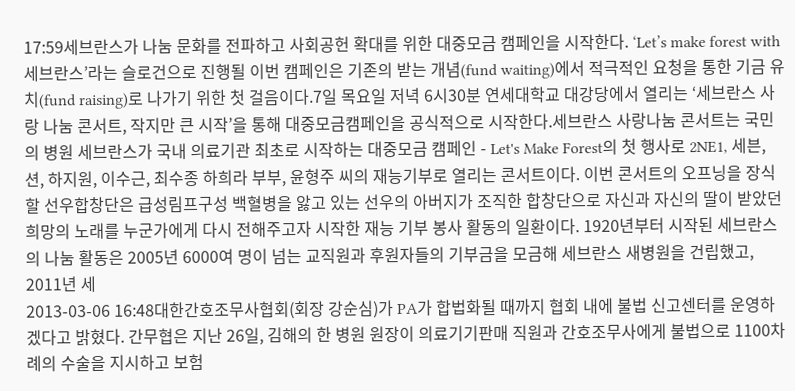17:59세브란스가 나눔 문화를 전파하고 사회공헌 확대를 위한 대중모금 캠페인을 시작한다. ‘Let’s make forest with 세브란스’라는 슬로건으로 진행될 이번 캠페인은 기존의 받는 개념(fund waiting)에서 적극적인 요청을 통한 기금 유치(fund raising)로 나가기 위한 첫 걸음이다.7일 목요일 저녁 6시30분 연세대학교 대강당에서 열리는 ‘세브란스 사랑 나눔 콘서트, 작지만 큰 시작’을 통해 대중모금캠페인을 공식적으로 시작한다.세브란스 사랑나눔 콘서트는 국민의 병원 세브란스가 국내 의료기관 최초로 시작하는 대중모금 캠페인 - Let's Make Forest의 첫 행사로 2NE1, 세븐, 션, 하지원, 이수근, 최수종 하희라 부부, 윤형주 씨의 재능기부로 열리는 콘서트이다. 이번 콘서트의 오프닝을 장식할 선우합창단은 급성림프구성 백혈병을 앓고 있는 선우의 아버지가 조직한 합창단으로 자신과 자신의 딸이 받았던 희망의 노래를 누군가에게 다시 전해주고자 시작한 재능 기부 봉사 활동의 일환이다. 1920년부터 시작된 세브란스의 나눔 활동은 2005년 6000여 명이 넘는 교직원과 후원자들의 기부금을 모금해 세브란스 새병원을 건립했고, 2011년 세
2013-03-06 16:48대한간호조무사협회(회장 강순심)가 PA가 합법화될 때까지 협회 내에 불법 신고센터를 운영하겠다고 밝혔다. 간무협은 지난 26일, 김해의 한 병원 원장이 의료기기판매 직원과 간호조무사에게 불법으로 1100차례의 수술을 지시하고 보험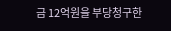금 12억원을 부당청구한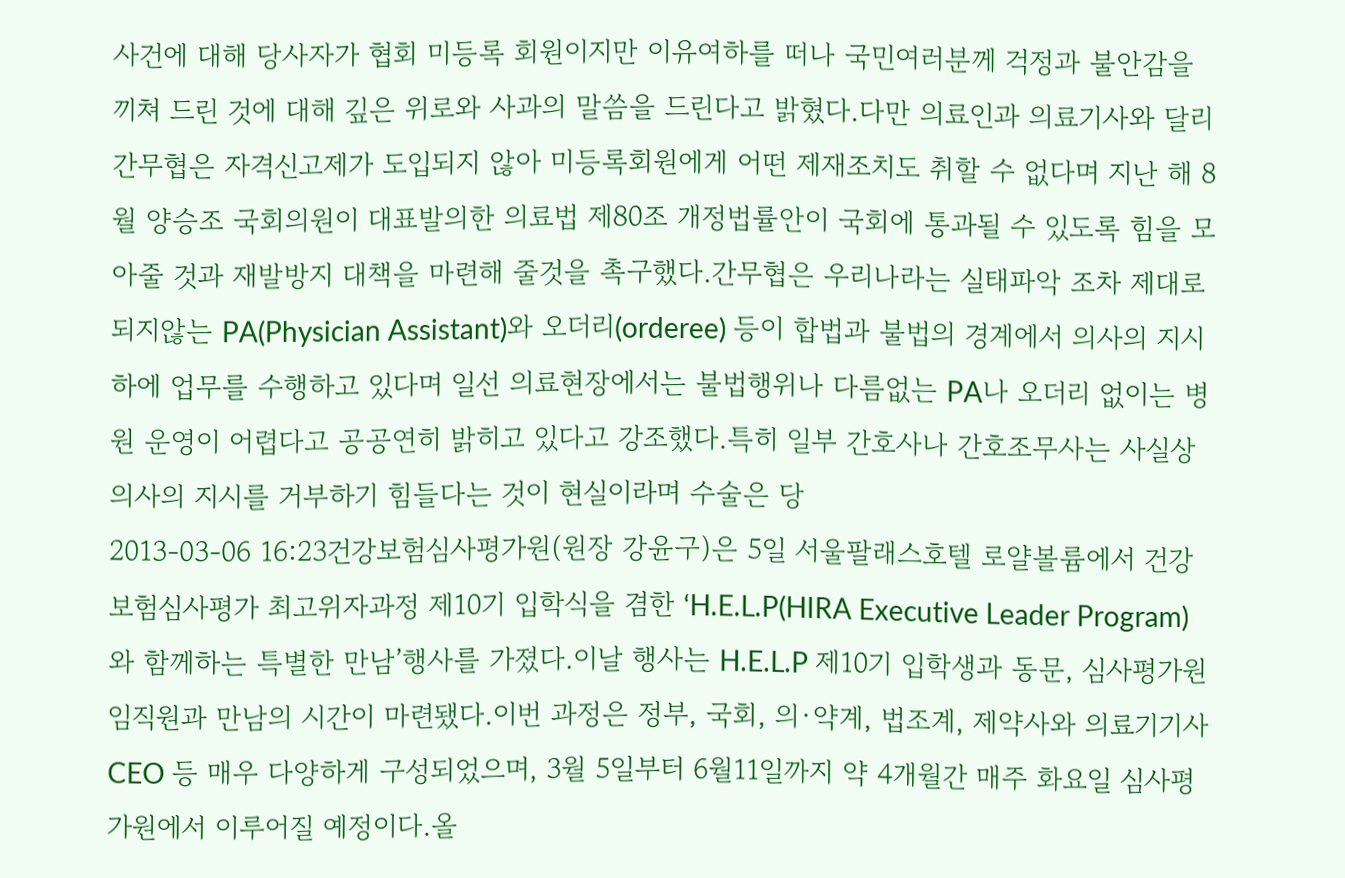사건에 대해 당사자가 협회 미등록 회원이지만 이유여하를 떠나 국민여러분께 걱정과 불안감을 끼쳐 드린 것에 대해 깊은 위로와 사과의 말씀을 드린다고 밝혔다.다만 의료인과 의료기사와 달리 간무협은 자격신고제가 도입되지 않아 미등록회원에게 어떤 제재조치도 취할 수 없다며 지난 해 8월 양승조 국회의원이 대표발의한 의료법 제80조 개정법률안이 국회에 통과될 수 있도록 힘을 모아줄 것과 재발방지 대책을 마련해 줄것을 촉구했다.간무협은 우리나라는 실태파악 조차 제대로 되지않는 PA(Physician Assistant)와 오더리(orderee) 등이 합법과 불법의 경계에서 의사의 지시 하에 업무를 수행하고 있다며 일선 의료현장에서는 불법행위나 다름없는 PA나 오더리 없이는 병원 운영이 어렵다고 공공연히 밝히고 있다고 강조했다.특히 일부 간호사나 간호조무사는 사실상 의사의 지시를 거부하기 힘들다는 것이 현실이라며 수술은 당
2013-03-06 16:23건강보험심사평가원(원장 강윤구)은 5일 서울팔래스호텔 로얄볼륨에서 건강보험심사평가 최고위자과정 제10기 입학식을 겸한 ‘H.E.L.P(HIRA Executive Leader Program)와 함께하는 특별한 만남’행사를 가졌다.이날 행사는 H.E.L.P 제10기 입학생과 동문, 심사평가원 임직원과 만남의 시간이 마련됐다.이번 과정은 정부, 국회, 의·약계, 법조계, 제약사와 의료기기사 CEO 등 매우 다양하게 구성되었으며, 3월 5일부터 6월11일까지 약 4개월간 매주 화요일 심사평가원에서 이루어질 예정이다.올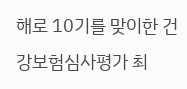해로 10기를 맞이한 건강보험심사평가 최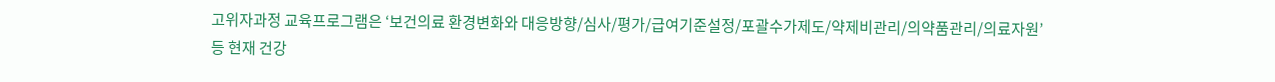고위자과정 교육프로그램은 ‘보건의료 환경변화와 대응방향/심사/평가/급여기준설정/포괄수가제도/약제비관리/의약품관리/의료자원’ 등 현재 건강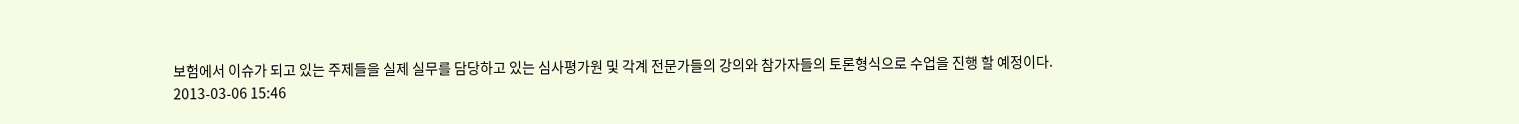보험에서 이슈가 되고 있는 주제들을 실제 실무를 담당하고 있는 심사평가원 및 각계 전문가들의 강의와 참가자들의 토론형식으로 수업을 진행 할 예정이다.
2013-03-06 15:46